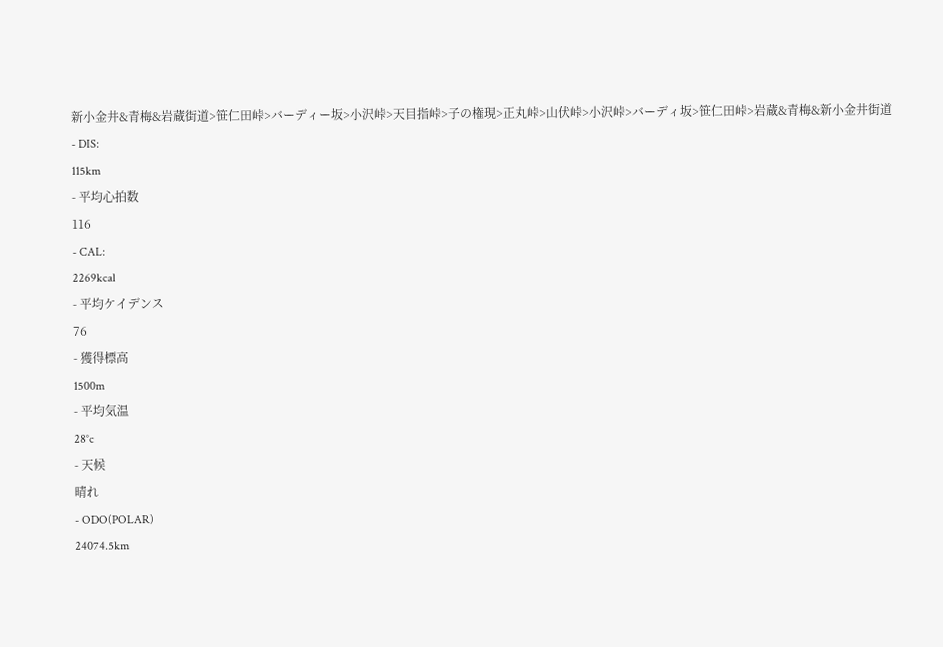新小金井&青梅&岩蔵街道>笹仁田峠>バーディー坂>小沢峠>天目指峠>子の権現>正丸峠>山伏峠>小沢峠>バーディ坂>笹仁田峠>岩蔵&青梅&新小金井街道
- DIS:
115km
- 平均心拍数
116
- CAL:
2269kcal
- 平均ケイデンス
76
- 獲得標高
1500m
- 平均気温
28°c
- 天候
晴れ
- ODO(POLAR)
24074.5km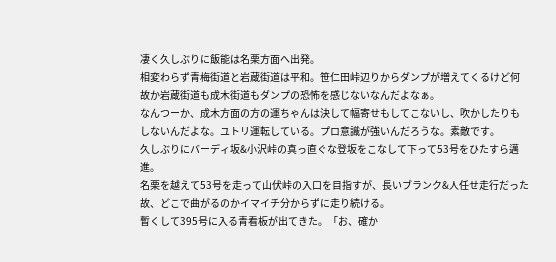凄く久しぶりに飯能は名栗方面へ出発。
相変わらず青梅街道と岩蔵街道は平和。笹仁田峠辺りからダンプが増えてくるけど何故か岩蔵街道も成木街道もダンプの恐怖を感じないなんだよなぁ。
なんつーか、成木方面の方の運ちゃんは決して幅寄せもしてこないし、吹かしたりもしないんだよな。ユトリ運転している。プロ意識が強いんだろうな。素敵です。
久しぶりにバーディ坂&小沢峠の真っ直ぐな登坂をこなして下って53号をひたすら邁進。
名栗を越えて53号を走って山伏峠の入口を目指すが、長いブランク&人任せ走行だった故、どこで曲がるのかイマイチ分からずに走り続ける。
暫くして395号に入る青看板が出てきた。「お、確か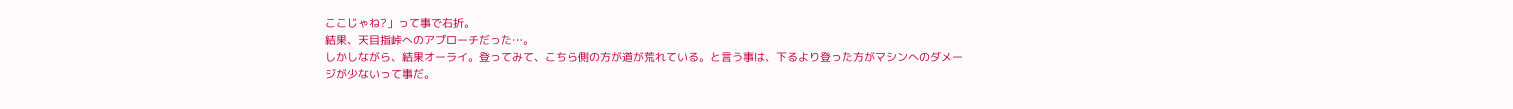ここじゃね?」って事で右折。
結果、天目指峠へのアプローチだった…。
しかしながら、結果オーライ。登ってみて、こちら側の方が道が荒れている。と言う事は、下るより登った方がマシンへのダメージが少ないって事だ。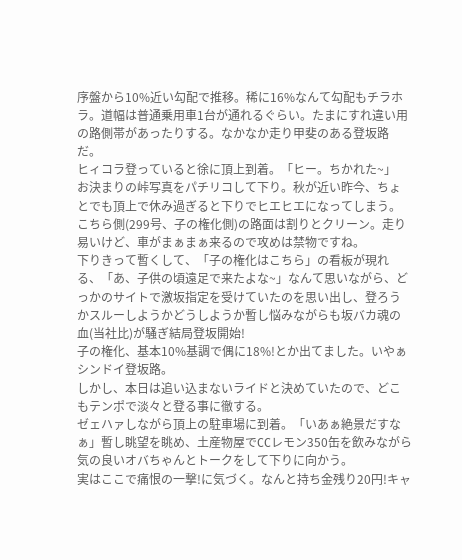序盤から10%近い勾配で推移。稀に16%なんて勾配もチラホラ。道幅は普通乗用車1台が通れるぐらい。たまにすれ違い用の路側帯があったりする。なかなか走り甲斐のある登坂路だ。
ヒィコラ登っていると徐に頂上到着。「ヒー。ちかれた~」
お決まりの峠写真をパチリコして下り。秋が近い昨今、ちょとでも頂上で休み過ぎると下りでヒエヒエになってしまう。
こちら側(299号、子の権化側)の路面は割りとクリーン。走り易いけど、車がまぁまぁ来るので攻めは禁物ですね。
下りきって暫くして、「子の権化はこちら」の看板が現れる、「あ、子供の頃遠足で来たよな~」なんて思いながら、どっかのサイトで激坂指定を受けていたのを思い出し、登ろうかスルーしようかどうしようか暫し悩みながらも坂バカ魂の血(当社比)が騒ぎ結局登坂開始!
子の権化、基本10%基調で偶に18%!とか出てました。いやぁシンドイ登坂路。
しかし、本日は追い込まないライドと決めていたので、どこもテンポで淡々と登る事に徹する。
ゼェハァしながら頂上の駐車場に到着。「いあぁ絶景だすなぁ」暫し眺望を眺め、土産物屋でCCレモン350缶を飲みながら気の良いオバちゃんとトークをして下りに向かう。
実はここで痛恨の一撃!に気づく。なんと持ち金残り20円!キャ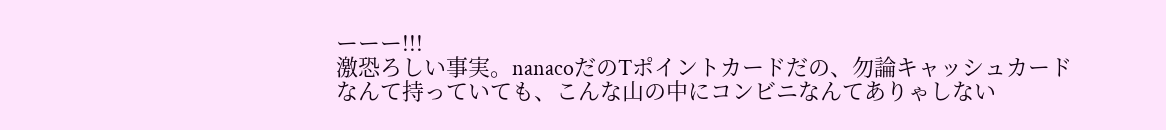ーーー!!!
激恐ろしい事実。nanacoだのTポイントカードだの、勿論キャッシュカードなんて持っていても、こんな山の中にコンビニなんてありゃしない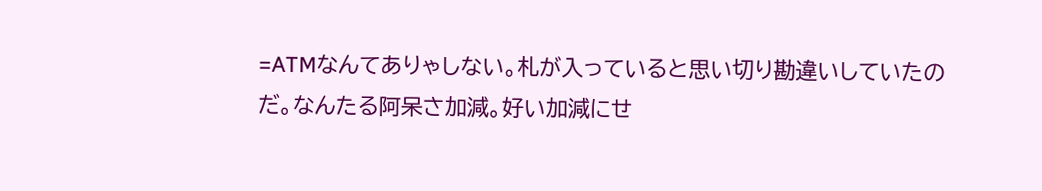=ATMなんてありゃしない。札が入っていると思い切り勘違いしていたのだ。なんたる阿呆さ加減。好い加減にせ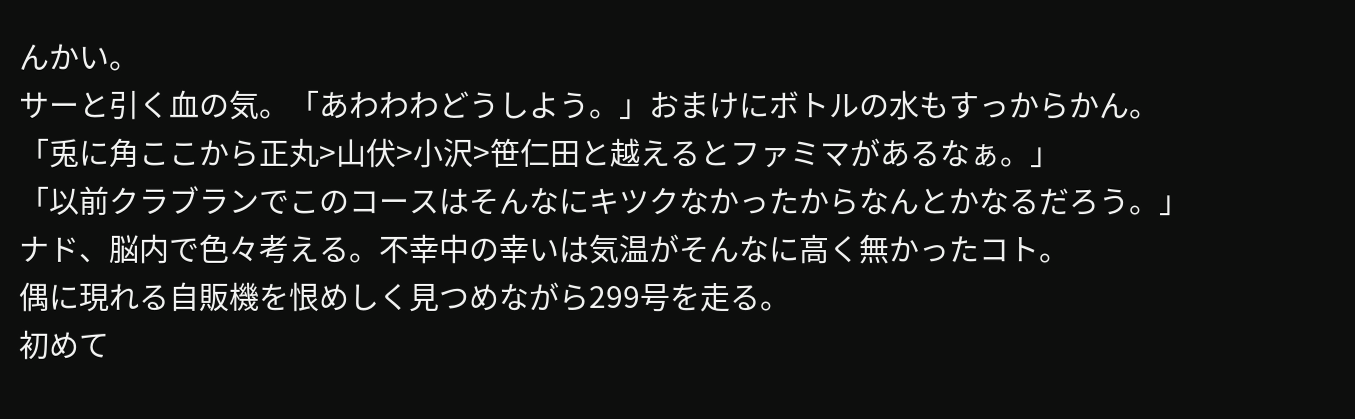んかい。
サーと引く血の気。「あわわわどうしよう。」おまけにボトルの水もすっからかん。
「兎に角ここから正丸>山伏>小沢>笹仁田と越えるとファミマがあるなぁ。」
「以前クラブランでこのコースはそんなにキツクなかったからなんとかなるだろう。」
ナド、脳内で色々考える。不幸中の幸いは気温がそんなに高く無かったコト。
偶に現れる自販機を恨めしく見つめながら299号を走る。
初めて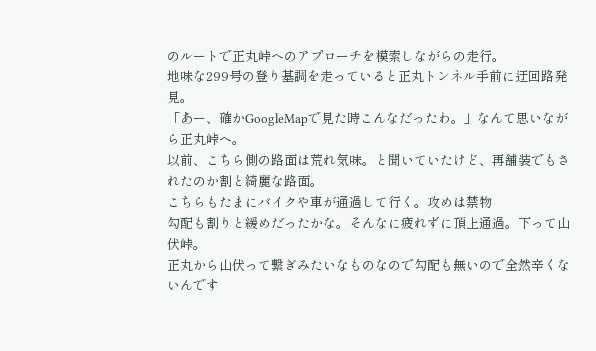のルートで正丸峠へのアプローチを模索しながらの走行。
地味な299号の登り基調を走っていると正丸トンネル手前に迂回路発見。
「あー、確かGoogleMapで見た時こんなだったわ。」なんて思いながら正丸峠へ。
以前、こちら側の路面は荒れ気味。と聞いていたけど、再舗装でもされたのか割と綺麗な路面。
こちらもたまにバイクや車が通過して行く。攻めは禁物
勾配も割りと緩めだったかな。そんなに疲れずに頂上通過。下って山伏峠。
正丸から山伏って繋ぎみたいなものなので勾配も無いので全然辛くないんです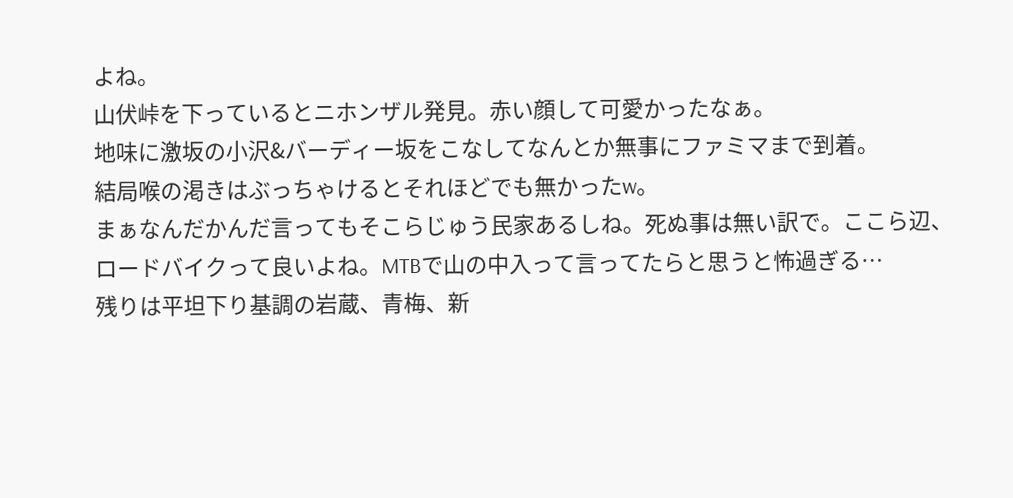よね。
山伏峠を下っているとニホンザル発見。赤い顔して可愛かったなぁ。
地味に激坂の小沢&バーディー坂をこなしてなんとか無事にファミマまで到着。
結局喉の渇きはぶっちゃけるとそれほどでも無かったw。
まぁなんだかんだ言ってもそこらじゅう民家あるしね。死ぬ事は無い訳で。ここら辺、ロードバイクって良いよね。MTBで山の中入って言ってたらと思うと怖過ぎる…
残りは平坦下り基調の岩蔵、青梅、新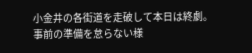小金井の各街道を走破して本日は終劇。
事前の準備を怠らない様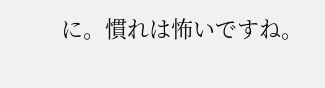に。慣れは怖いですね。